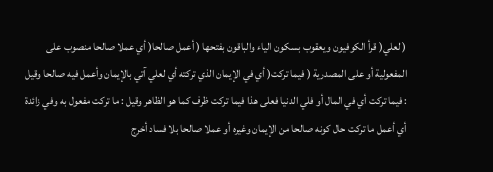( لعلي( قرأ الكوفيون ويعقوب بسكون الياء والباقون بفتحها ( أعمل صالحا( أي عملا صالحا منصوب على المفعولية أو على المصدرية ( فيما تركت( أي في الإيمان الذي تركته أي لعلي آتي بالإيمان وأعمل فيه صالحا وقيل : فيما تركت أي في المال أو فلي الدنيا فعلى هذا فيما تركت ظرف كما هو الظاهر وقيل : ما تركت مفعول به وفي زائدة أي أعمل ما تركت حال كونه صالحا من الإيمان وغيره أو عملا صالحا بلا فساد أخرج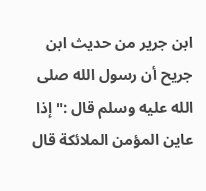ابن جرير من حديث ابن جريح أن رسول الله صلى الله عليه وسلم قال :" إذا عاين المؤمن الملائكة قال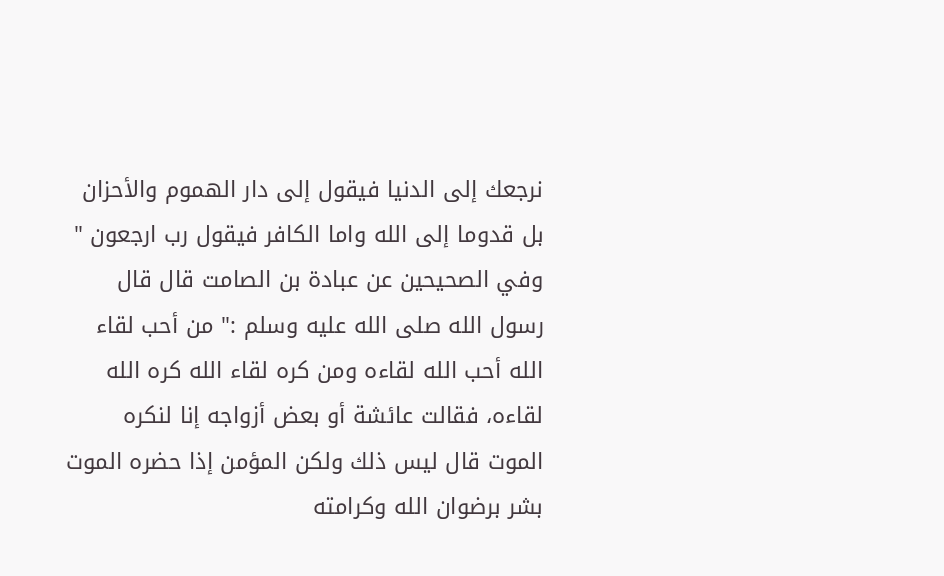نرجعك إلى الدنيا فيقول إلى دار الهموم والأحزان بل قدوما إلى الله واما الكافر فيقول رب ارجعون " وفي الصحيحين عن عبادة بن الصامت قال قال رسول الله صلى الله عليه وسلم :" من أحب لقاء الله أحب الله لقاءه ومن كره لقاء الله كره الله لقاءه، فقالت عائشة أو بعض أزواجه إنا لنكره الموت قال ليس ذلك ولكن المؤمن إذا حضره الموت بشر برضوان الله وكرامته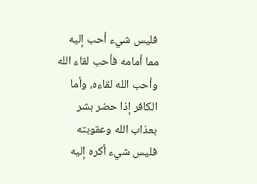فليس شيء أحب إليه مما أمامه فأحب لقاء الله وأحب الله لقاءه، وأما الكافر إذا حضر بشر بعذاب الله وعقوبته فليس شيء أكره إليه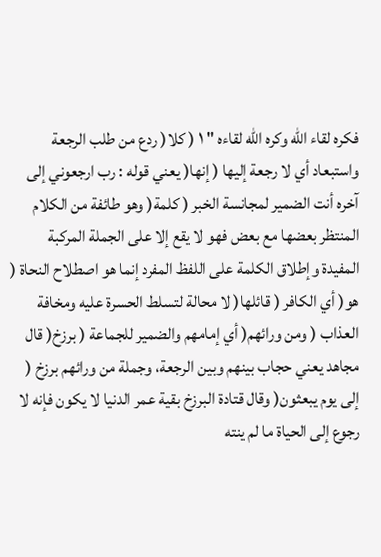فكره لقاء الله وكره الله لقاءه " ١ ( كلا( ردع من طلب الرجعة واستبعاد أي لا رجعة إليها ( إنها( يعني قوله : رب ارجعوني إلى آخره أنت الضمير لمجانسة الخبر ( كلمة( وهو طائفة من الكلام المنتظر بعضها مع بعض فهو لا يقع إلا على الجملة المركبة المفيدة وإطلاق الكلمة على اللفظ المفرد إنما هو اصطلاح النحاة ( هو( أي الكافر ( قائلها( لا محالة لتسلط الحسرة عليه ومخافة العذاب ( ومن ورائهم( أي إمامهم والضمير للجماعة ( برزخ( قال مجاهد يعني حجاب بينهم وبين الرجعة، وجملة من ورائهم برزخ ( إلى يوم يبعثون( وقال قتادة البرزخ بقية عمر الدنيا لا يكون فإنه لا رجوع إلى الحياة ما لم ينته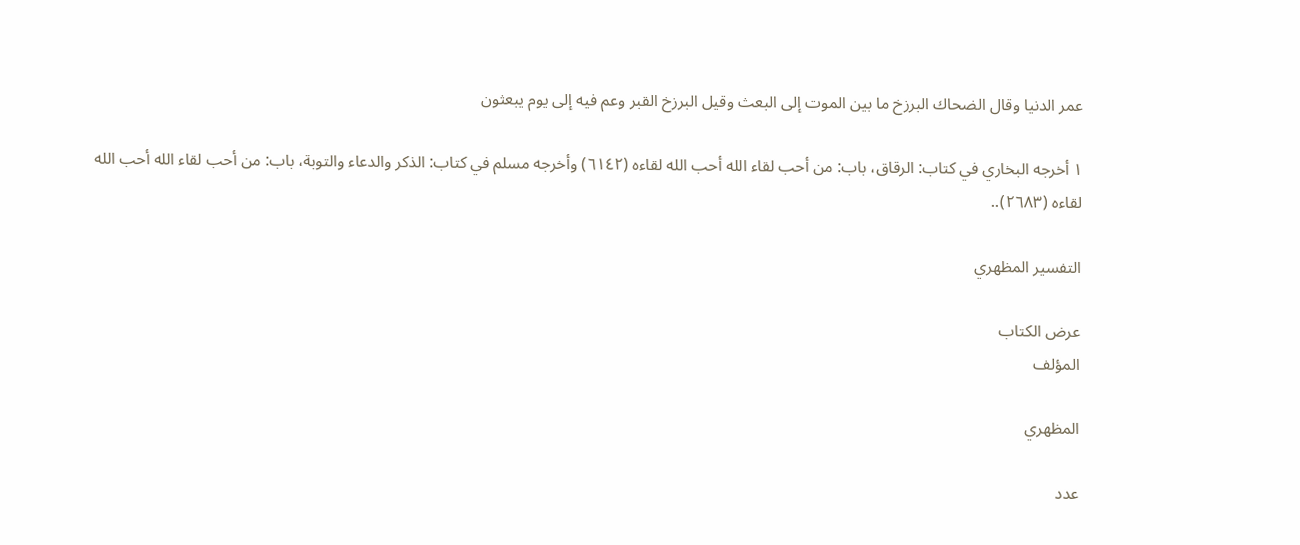عمر الدنيا وقال الضحاك البرزخ ما بين الموت إلى البعث وقيل البرزخ القبر وعم فيه إلى يوم يبعثون

١ أخرجه البخاري في كتاب: الرقاق، باب: من أحب لقاء الله أحب الله لقاءه (٦١٤٢) وأخرجه مسلم في كتاب: الذكر والدعاء والتوبة، باب: من أحب لقاء الله أحب الله لقاءه (٢٦٨٣)..

التفسير المظهري

عرض الكتاب
المؤلف

المظهري

عدد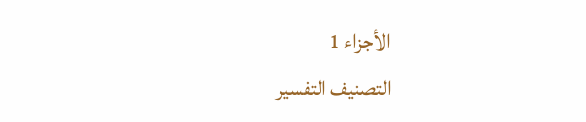الأجزاء 1
التصنيف التفسير